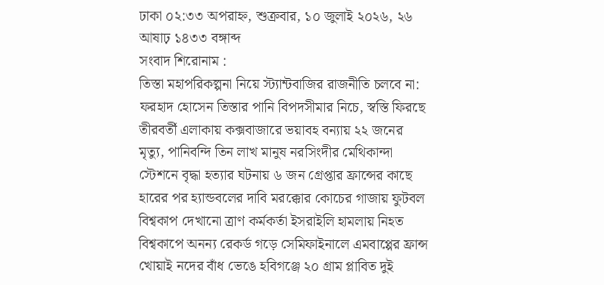ঢাকা ০২:৩৩ অপরাহ্ন, শুক্রবার, ১০ জুলাই ২০২৬, ২৬ আষাঢ় ১৪৩৩ বঙ্গাব্দ
সংবাদ শিরোনাম :
তিস্তা মহাপরিকল্পনা নিয়ে স্ট্যান্টবাজির রাজনীতি চলবে না: ফরহাদ হোসেন তিস্তার পানি বিপদসীমার নিচে, স্বস্তি ফিরছে তীরবর্তী এলাকায় কক্সবাজারে ভয়াবহ বন্যায় ২২ জনের মৃত্যু, পানিবন্দি তিন লাখ মানুষ নরসিংদীর মেথিকান্দা স্টেশনে বৃদ্ধা হত্যার ঘটনায় ৬ জন গ্রেপ্তার ফ্রান্সের কাছে হারের পর হ্যান্ডবলের দাবি মরক্কোর কোচের গাজায় ফুটবল বিশ্বকাপ দেখানো ত্রাণ কর্মকর্তা ইসরাইলি হামলায় নিহত বিশ্বকাপে অনন্য রেকর্ড গড়ে সেমিফাইনালে এমবাপ্পের ফ্রান্স খোয়াই নদের বাঁধ ভেঙে হবিগঞ্জে ২০ গ্রাম প্লাবিত দুই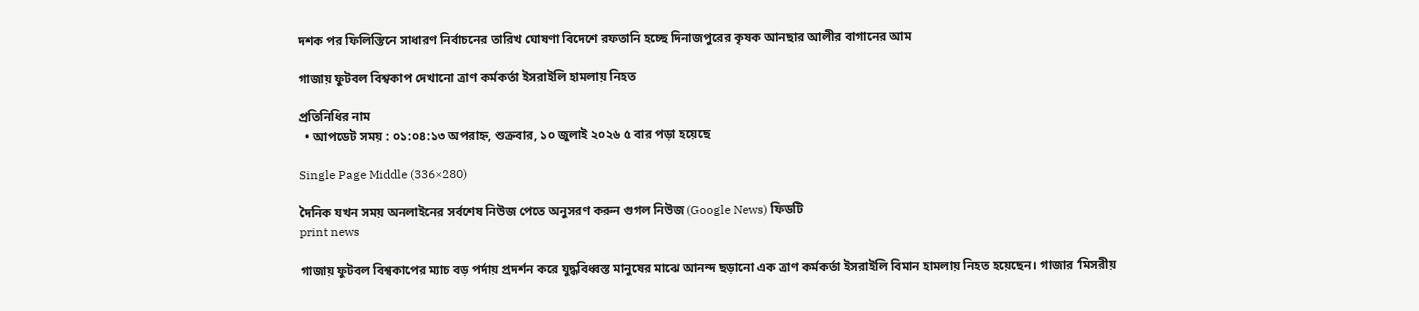দশক পর ফিলিস্তিনে সাধারণ নির্বাচনের তারিখ ঘোষণা বিদেশে রফতানি হচ্ছে দিনাজপুরের কৃষক আনছার আলীর বাগানের আম

গাজায় ফুটবল বিশ্বকাপ দেখানো ত্রাণ কর্মকর্তা ইসরাইলি হামলায় নিহত

প্রতিনিধির নাম
  • আপডেট সময় : ০১:০৪:১৩ অপরাহ্ন, শুক্রবার, ১০ জুলাই ২০২৬ ৫ বার পড়া হয়েছে

Single Page Middle (336×280)

দৈনিক যখন সময় অনলাইনের সর্বশেষ নিউজ পেতে অনুসরণ করুন গুগল নিউজ (Google News) ফিডটি
print news

গাজায় ফুটবল বিশ্বকাপের ম্যাচ বড় পর্দায় প্রদর্শন করে যুদ্ধবিধ্বস্ত মানুষের মাঝে আনন্দ ছড়ানো এক ত্রাণ কর্মকর্তা ইসরাইলি বিমান হামলায় নিহত হয়েছেন। গাজার ‘মিসরীয়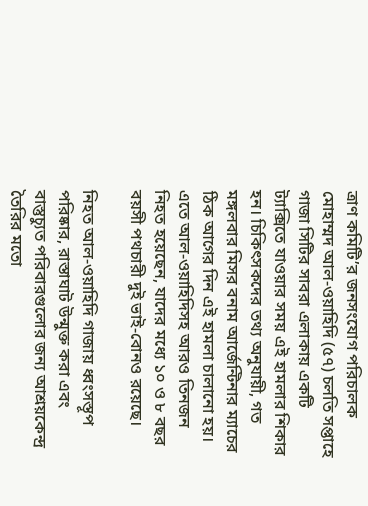ত্রাণ কমিটি’র জনসংযোগ পরিচালক মোহাম্মদ আল-ওয়াহিদি (৫৭) চলতি সপ্তাহে গাজা সিটির সাবরা এলাকায় একটি ট্যাক্সিতে যাওয়ার সময় এই হামলার শিকার হন। চিকিৎসকদের তথ্য অনুযায়ী, গত মঙ্গলবার মিসর বনাম আর্জেন্টিনার ম্যাচের ঠিক আগের দিন এই হামলা চালানো হয়। এতে আল-ওয়াহিদিসহ আরও তিনজন নিহত হয়েছেন, যাদের মধ্যে ১০ ও ৮ বছর বয়সী পথচারী দুই ভাই-বোনও রয়েছে।

নিহত আল-ওয়াহিদি গাজায় ধ্বংসস্তূপ পরিষ্কার, রাস্তাঘাট উন্মুক্ত করা এবং বাস্তুচ্যুত পরিবারগুলোর জন্য আশ্রয়কেন্দ্র তৈরির মতো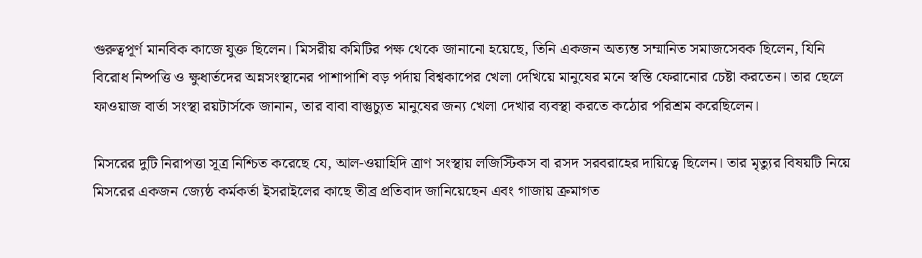গুরুত্বপূর্ণ মানবিক কাজে যুক্ত ছিলেন। মিসরীয় কমিটির পক্ষ থেকে জানানো হয়েছে, তিনি একজন অত্যন্ত সম্মানিত সমাজসেবক ছিলেন, যিনি বিরোধ নিষ্পত্তি ও ক্ষুধার্তদের অন্নসংস্থানের পাশাপাশি বড় পর্দায় বিশ্বকাপের খেলা দেখিয়ে মানুষের মনে স্বস্তি ফেরানোর চেষ্টা করতেন। তার ছেলে ফাওয়াজ বার্তা সংস্থা রয়টার্সকে জানান, তার বাবা বাস্তুচ্যুত মানুষের জন্য খেলা দেখার ব্যবস্থা করতে কঠোর পরিশ্রম করেছিলেন।

মিসরের দুটি নিরাপত্তা সূত্র নিশ্চিত করেছে যে, আল-ওয়াহিদি ত্রাণ সংস্থায় লজিস্টিকস বা রসদ সরবরাহের দায়িত্বে ছিলেন। তার মৃত্যুর বিষয়টি নিয়ে মিসরের একজন জ্যেষ্ঠ কর্মকর্তা ইসরাইলের কাছে তীব্র প্রতিবাদ জানিয়েছেন এবং গাজায় ক্রমাগত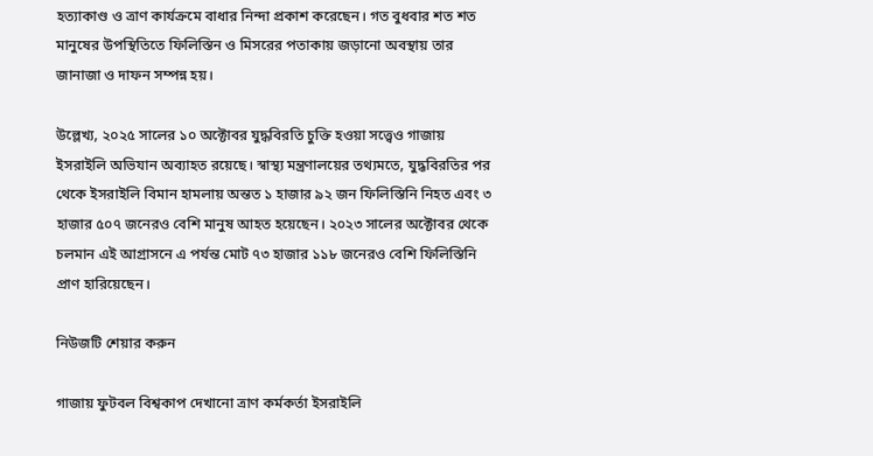হত্যাকাণ্ড ও ত্রাণ কার্যক্রমে বাধার নিন্দা প্রকাশ করেছেন। গত বুধবার শত শত মানুষের উপস্থিতিতে ফিলিস্তিন ও মিসরের পতাকায় জড়ানো অবস্থায় তার জানাজা ও দাফন সম্পন্ন হয়।

উল্লেখ্য, ২০২৫ সালের ১০ অক্টোবর যুদ্ধবিরতি চুক্তি হওয়া সত্ত্বেও গাজায় ইসরাইলি অভিযান অব্যাহত রয়েছে। স্বাস্থ্য মন্ত্রণালয়ের তথ্যমতে, যুদ্ধবিরতির পর থেকে ইসরাইলি বিমান হামলায় অন্তত ১ হাজার ৯২ জন ফিলিস্তিনি নিহত এবং ৩ হাজার ৫০৭ জনেরও বেশি মানুষ আহত হয়েছেন। ২০২৩ সালের অক্টোবর থেকে চলমান এই আগ্রাসনে এ পর্যন্ত মোট ৭৩ হাজার ১১৮ জনেরও বেশি ফিলিস্তিনি প্রাণ হারিয়েছেন।

নিউজটি শেয়ার করুন

গাজায় ফুটবল বিশ্বকাপ দেখানো ত্রাণ কর্মকর্তা ইসরাইলি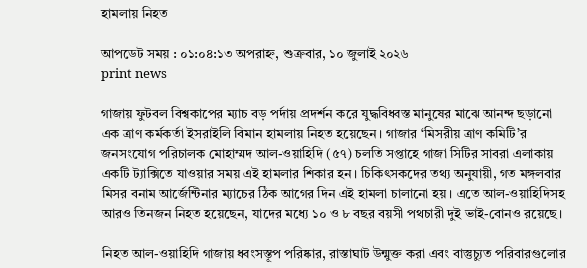হামলায় নিহত

আপডেট সময় : ০১:০৪:১৩ অপরাহ্ন, শুক্রবার, ১০ জুলাই ২০২৬
print news

গাজায় ফুটবল বিশ্বকাপের ম্যাচ বড় পর্দায় প্রদর্শন করে যুদ্ধবিধ্বস্ত মানুষের মাঝে আনন্দ ছড়ানো এক ত্রাণ কর্মকর্তা ইসরাইলি বিমান হামলায় নিহত হয়েছেন। গাজার ‘মিসরীয় ত্রাণ কমিটি’র জনসংযোগ পরিচালক মোহাম্মদ আল-ওয়াহিদি (৫৭) চলতি সপ্তাহে গাজা সিটির সাবরা এলাকায় একটি ট্যাক্সিতে যাওয়ার সময় এই হামলার শিকার হন। চিকিৎসকদের তথ্য অনুযায়ী, গত মঙ্গলবার মিসর বনাম আর্জেন্টিনার ম্যাচের ঠিক আগের দিন এই হামলা চালানো হয়। এতে আল-ওয়াহিদিসহ আরও তিনজন নিহত হয়েছেন, যাদের মধ্যে ১০ ও ৮ বছর বয়সী পথচারী দুই ভাই-বোনও রয়েছে।

নিহত আল-ওয়াহিদি গাজায় ধ্বংসস্তূপ পরিষ্কার, রাস্তাঘাট উন্মুক্ত করা এবং বাস্তুচ্যুত পরিবারগুলোর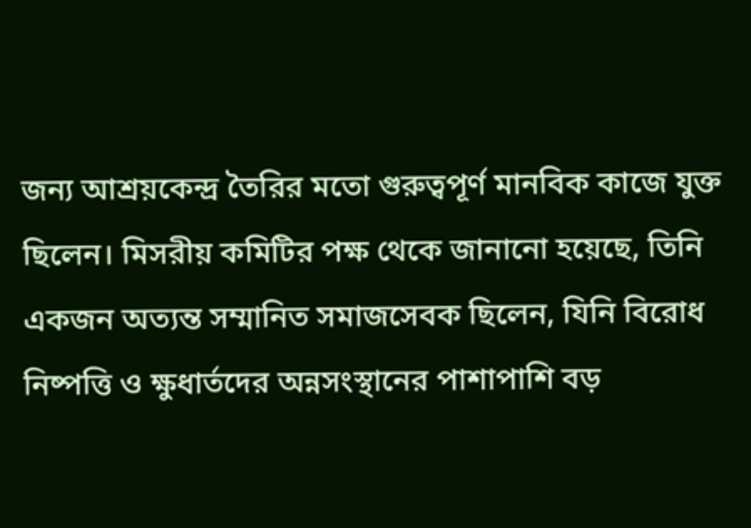জন্য আশ্রয়কেন্দ্র তৈরির মতো গুরুত্বপূর্ণ মানবিক কাজে যুক্ত ছিলেন। মিসরীয় কমিটির পক্ষ থেকে জানানো হয়েছে, তিনি একজন অত্যন্ত সম্মানিত সমাজসেবক ছিলেন, যিনি বিরোধ নিষ্পত্তি ও ক্ষুধার্তদের অন্নসংস্থানের পাশাপাশি বড়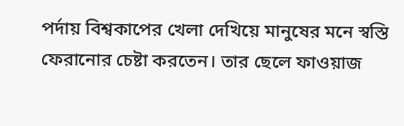পর্দায় বিশ্বকাপের খেলা দেখিয়ে মানুষের মনে স্বস্তি ফেরানোর চেষ্টা করতেন। তার ছেলে ফাওয়াজ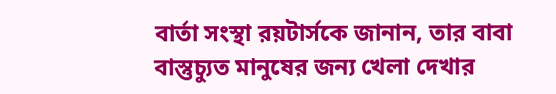বার্তা সংস্থা রয়টার্সকে জানান, তার বাবা বাস্তুচ্যুত মানুষের জন্য খেলা দেখার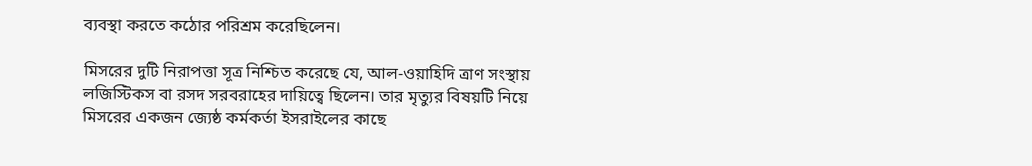ব্যবস্থা করতে কঠোর পরিশ্রম করেছিলেন।

মিসরের দুটি নিরাপত্তা সূত্র নিশ্চিত করেছে যে, আল-ওয়াহিদি ত্রাণ সংস্থায় লজিস্টিকস বা রসদ সরবরাহের দায়িত্বে ছিলেন। তার মৃত্যুর বিষয়টি নিয়ে মিসরের একজন জ্যেষ্ঠ কর্মকর্তা ইসরাইলের কাছে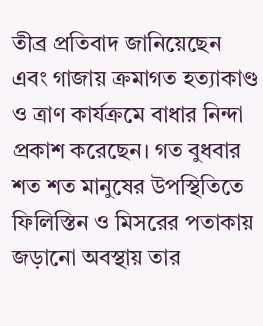তীব্র প্রতিবাদ জানিয়েছেন এবং গাজায় ক্রমাগত হত্যাকাণ্ড ও ত্রাণ কার্যক্রমে বাধার নিন্দা প্রকাশ করেছেন। গত বুধবার শত শত মানুষের উপস্থিতিতে ফিলিস্তিন ও মিসরের পতাকায় জড়ানো অবস্থায় তার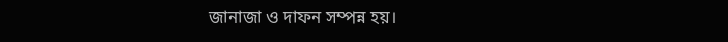জানাজা ও দাফন সম্পন্ন হয়।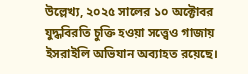উল্লেখ্য, ২০২৫ সালের ১০ অক্টোবর যুদ্ধবিরতি চুক্তি হওয়া সত্ত্বেও গাজায় ইসরাইলি অভিযান অব্যাহত রয়েছে।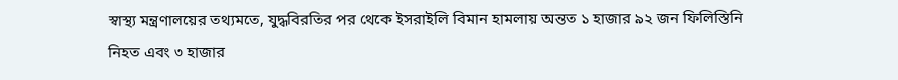স্বাস্থ্য মন্ত্রণালয়ের তথ্যমতে, যুদ্ধবিরতির পর থেকে ইসরাইলি বিমান হামলায় অন্তত ১ হাজার ৯২ জন ফিলিস্তিনি নিহত এবং ৩ হাজার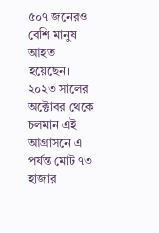৫০৭ জনেরও বেশি মানুষ আহত হয়েছেন। ২০২৩ সালের অক্টোবর থেকে চলমান এই আগ্রাসনে এ পর্যন্ত মোট ৭৩ হাজার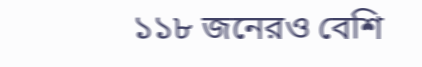১১৮ জনেরও বেশি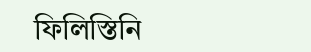ফিলিস্তিনি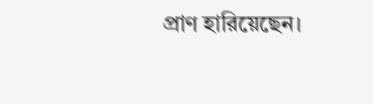প্রাণ হারিয়েছেন।